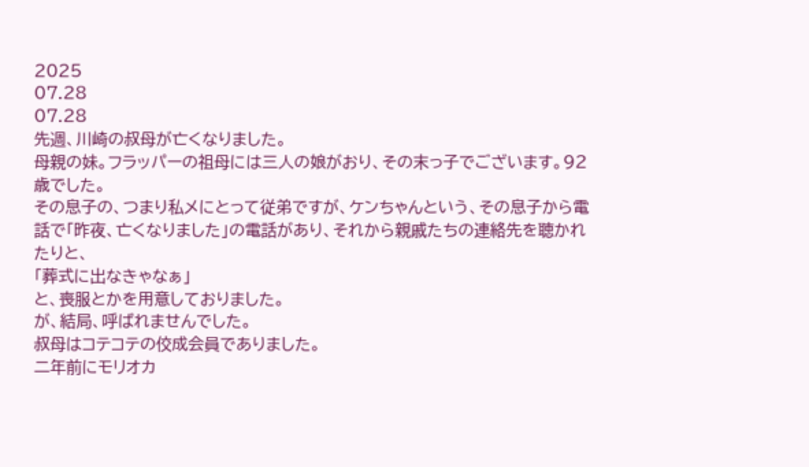2025
07.28
07.28
先週、川崎の叔母が亡くなりました。
母親の妹。フラッパーの祖母には三人の娘がおり、その末っ子でございます。92歳でした。
その息子の、つまり私メにとって従弟ですが、ケンちゃんという、その息子から電話で「昨夜、亡くなりました」の電話があり、それから親戚たちの連絡先を聴かれたりと、
「葬式に出なきゃなぁ」
と、喪服とかを用意しておりました。
が、結局、呼ばれませんでした。
叔母はコテコテの佼成会員でありました。
二年前にモリオカ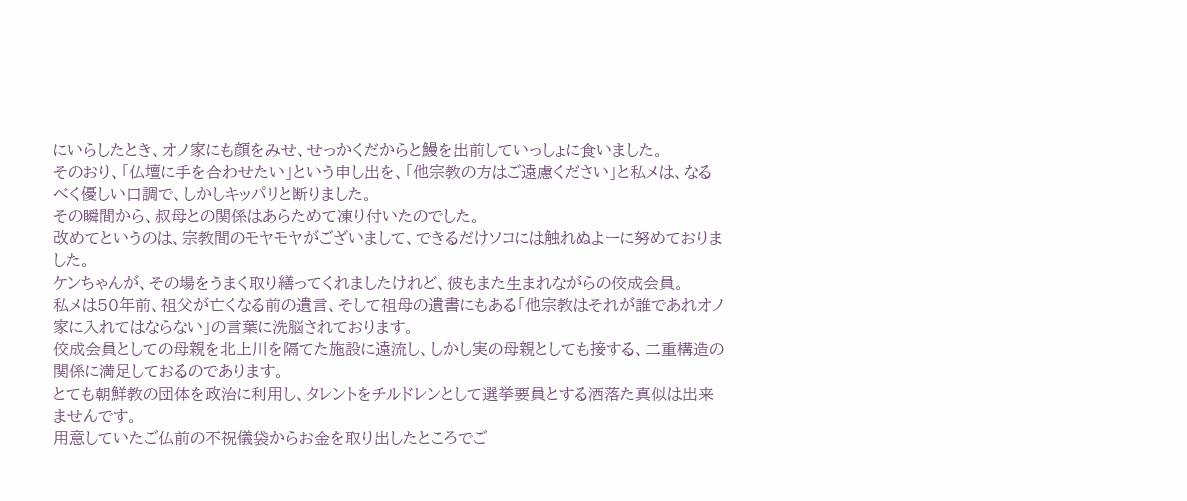にいらしたとき、オノ家にも顔をみせ、せっかくだからと鰻を出前していっしょに食いました。
そのおり、「仏壇に手を合わせたい」という申し出を、「他宗教の方はご遠慮ください」と私メは、なるべく優しい口調で、しかしキッパリと断りました。
その瞬間から、叔母との関係はあらためて凍り付いたのでした。
改めてというのは、宗教間のモヤモヤがございまして、できるだけソコには触れぬよーに努めておりました。
ケンちゃんが、その場をうまく取り繕ってくれましたけれど、彼もまた生まれながらの佼成会員。
私メは50年前、祖父が亡くなる前の遺言、そして祖母の遺書にもある「他宗教はそれが誰であれオノ家に入れてはならない」の言葉に洗脳されております。
佼成会員としての母親を北上川を隔てた施設に遠流し、しかし実の母親としても接する、二重構造の関係に満足しておるのであります。
とても朝鮮教の団体を政治に利用し、タレントをチルドレンとして選挙要員とする洒落た真似は出来ませんです。
用意していたご仏前の不祝儀袋からお金を取り出したところでご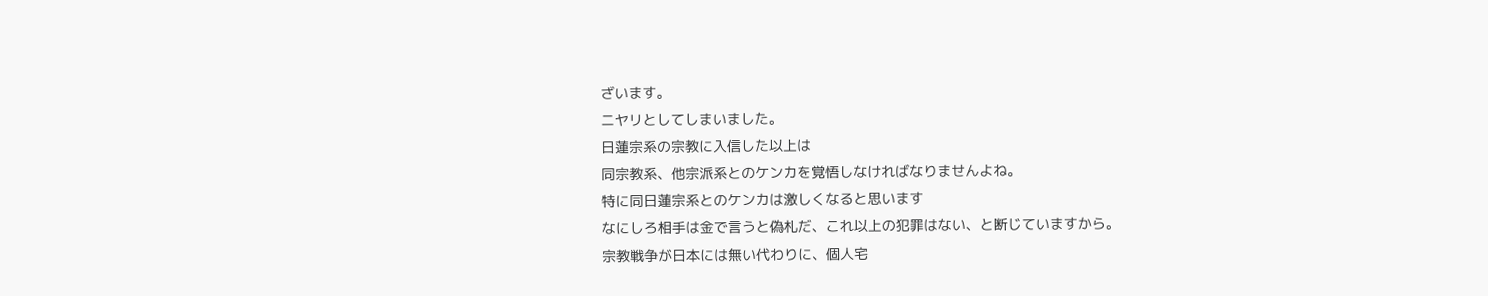ざいます。
ニヤリとしてしまいました。
日蓮宗系の宗教に入信した以上は
同宗教系、他宗派系とのケンカを覚悟しなければなりませんよね。
特に同日蓮宗系とのケンカは激しくなると思います
なにしろ相手は金で言うと偽札だ、これ以上の犯罪はない、と断じていますから。
宗教戦争が日本には無い代わりに、個人宅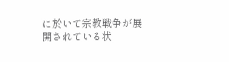に於いて宗教戦争が展開されている状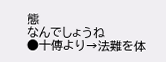態
なんでしょうね
●十傳より→法難を体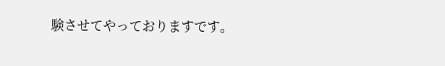験させてやっておりますです。